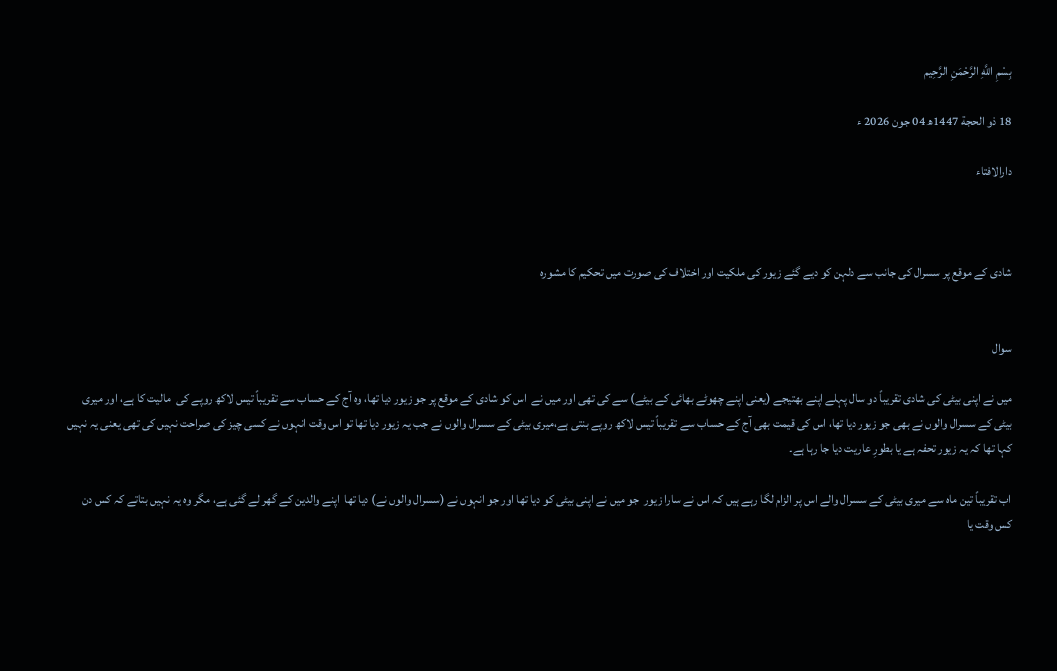بِسْمِ اللَّهِ الرَّحْمَنِ الرَّحِيم

18 ذو الحجة 1447ھ 04 جون 2026 ء

دارالافتاء



شادی کے موقع پر سسرال کی جانب سے دلہن کو دیے گئے زیور کی ملکیت اور اختلاف کی صورت میں تحکیم کا مشورہ


سوال

میں نے اپنی بیٹی کی شادی تقریباً دو سال پہلے اپنے بھتیجے (یعنی اپنے چھوٹے بھائی کے بیٹے) سے کی تھی اور میں نے  اس کو شادی کے موقع پر جو زیور دیا تھا، وہ آج کے حساب سے تقریباً تیس لاکھ روپے کی  مالیت کا ہے، اور میری بیٹی کے سسرال والوں نے بھی جو زیور دیا تھا، اس کی قیمت بھی آج کے حساب سے تقریباً تیس لاکھ روپے بنتی ہے،میری بیٹی کے سسرال والوں نے جب یہ زیور دیا تھا تو اس وقت انہوں نے کسی چیز کی صراحت نہیں کی تھی یعنی یہ نہیں کہا تھا کہ یہ زیور تحفہ ہے یا بطورِ عاریت دیا جا رہا ہے۔

اب تقریباً تین ماہ سے میری بیٹی کے سسرال والے اس پر الزام لگا رہے ہیں کہ اس نے سارا زیور  جو میں نے اپنی بیٹی کو دیا تھا اور جو انہوں نے (سسرال والوں نے) دیا تھا  اپنے والدین کے گھر لے گئی ہے، مگر وہ یہ نہیں بتاتے کہ کس دن کس وقت یا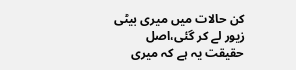کن حالات میں میری بیٹی زیور لے کر گئی،اصل حقیقت یہ ہے کہ میری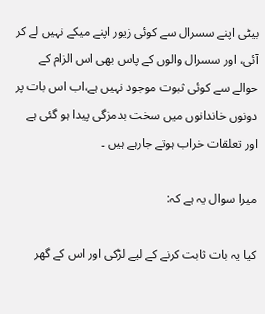بیٹی اپنے سسرال سے کوئی زیور اپنے میکے نہیں لے کر آئی، اور سسرال والوں کے پاس بھی اس الزام کے حوالے سے کوئی ثبوت موجود نہیں ہے،اب اس بات پر دونوں خاندانوں میں سخت بدمزگی پیدا ہو گئی ہے اور تعلقات خراب ہوتے جارہے ہیں ۔

میرا سوال یہ ہے کہ:

کیا یہ بات ثابت کرنے کے لیے لڑکی اور اس کے گھر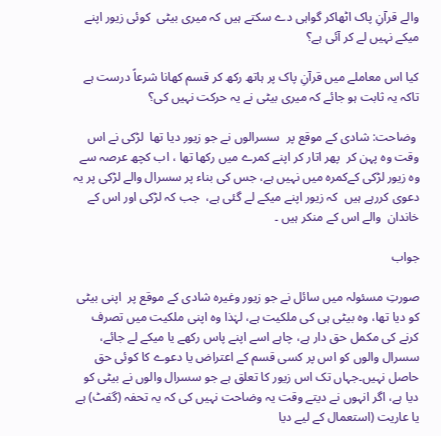والے قرآنِ پاک اٹھاکر گواہی دے سکتے ہیں کہ میری بیٹی  کوئی زیور اپنے میکے نہیں لے کر آئی ہے؟

کیا اس معاملے میں قرآنِ پاک پر ہاتھ رکھ کر قسم کھانا شرعاً درست ہے تاکہ یہ ثابت ہو جائے کہ میری بیٹی نے یہ حرکت نہیں کی؟

 وضاحت: شادی کے موقع پر  سسرالوں نے جو زیور دیا تھا  لڑکی نے اس وقت وہ پہن کر  پھر اتار کر اپنے کمرے میں رکھا تھا ، اب کچھ عرصہ سے  وہ زیور لڑکی کےکمرہ میں نہیں ہے، جس کی بناء پر سسرال والے لڑکی پر یہ دعوی کررہے ہیں  کہ زیور اپنے میکے لے گئی ہے،  جب کہ لڑکی اور اس کے خاندان  والے اس کے منکر ہیں ۔

جواب

صورتِ مسئولہ میں سائل نے جو زیور وغیرہ شادی کے موقع پر  اپنی بیٹی کو دیا تھا، وہ بیٹی ہی کی ملکیت ہے، لہٰذا وہ اپنی ملکیت میں تصرف کرنے کی مکمل حق دار ہے، چاہے اسے اپنے پاس رکھے یا میکے لے جائے، سسرال والوں کو اس پر کسی قسم کے اعتراض یا دعوے کا کوئی حق حاصل نہیں۔جہاں تک اس زیور کا تعلق ہے جو سسرال والوں نے بیٹی کو دیا ہے، اگر انہوں نے دیتے وقت یہ وضاحت نہیں کی کہ یہ تحفہ (گفٹ) ہے یا عاریت (استعمال کے لیے دیا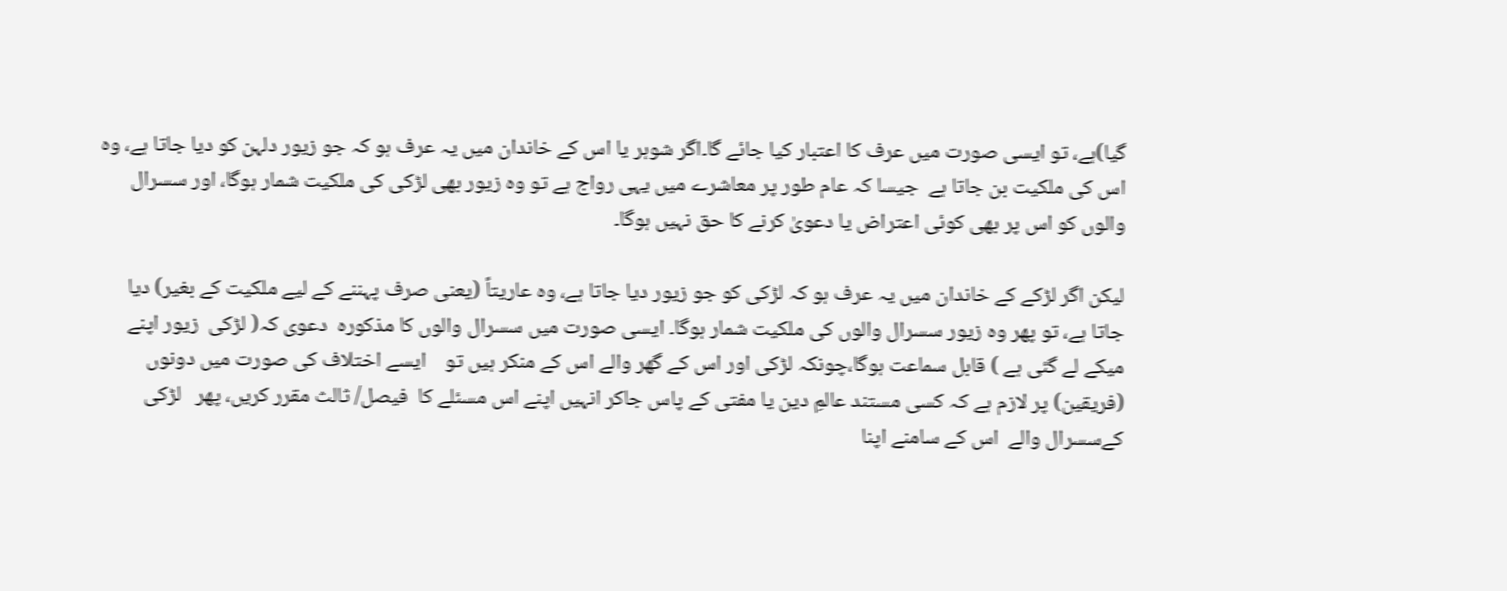گیا)ہے، تو ایسی صورت میں عرف کا اعتبار کیا جائے گا۔اگر شوہر یا اس کے خاندان میں یہ عرف ہو کہ جو زیور دلہن کو دیا جاتا ہے، وہ اس کی ملکیت بن جاتا ہے  جیسا کہ عام طور پر معاشرے میں یہی رواج ہے تو وہ زیور بھی لڑکی کی ملکیت شمار ہوگا، اور سسرال والوں کو اس پر بھی کوئی اعتراض یا دعویٰ کرنے کا حق نہیں ہوگا۔

لیکن اگر لڑکے کے خاندان میں یہ عرف ہو کہ لڑکی کو جو زیور دیا جاتا ہے، وہ عاریتاً (یعنی صرف پہننے کے لیے ملکیت کے بغیر) دیا جاتا ہے، تو پھر وہ زیور سسرال والوں کی ملکیت شمار ہوگا۔ ایسی صورت میں سسرال والوں کا مذکورہ  دعوی کہ( لڑکی  زیور اپنے  میکے لے گئی ہے ) قابل سماعت ہوگا،چونکہ لڑکی اور اس کے گھر والے اس کے منکر ہیں تو    ایسے اختلاف کی صورت میں دونوں (فریقین) پر لازم ہے کہ کسی مستند عالمِ دین یا مفتی کے پاس جاکر انہیں اپنے اس مسئلے کا  فیصل/ ثالث مقرر کریں، پھر   لڑکی کےسسرال والے  اس کے سامنے اپنا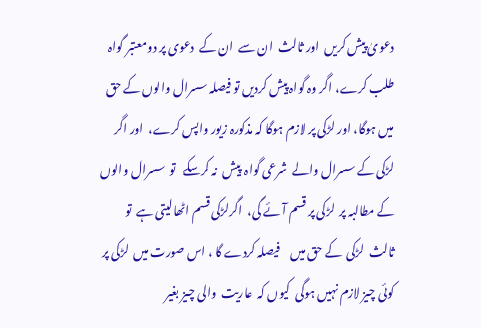دعویٰ پیش کریں  اور ثالث  ان سے  ان کے  دعوی پر دومعتبر گواہ طلب کرے، اگر وہ گواہ پیش کردیں تو فیصلہ سسرال والوں کے حق میں ہوگا، اور لڑکی پر لازم ہوگا کہ مذکورہ زیور واپس کرے،  اور اگر  لڑکی کے سسرال والے  شرعی گواہ  پیش  نہ کرسکے   تو  سسرال والوں کے مطالبہ پر  لڑکی پر قسم آئے گی،  اگرلڑکی قسم اٹھالیتی ہے  تو  ثالث  لڑکی  کے حق میں     فیصلہ کردے گا ، اس صورت میں  لڑکی پر کوئی چیز لازم نہیں ہوگی  کیوں کہ  عاریت  والی چیز بغیر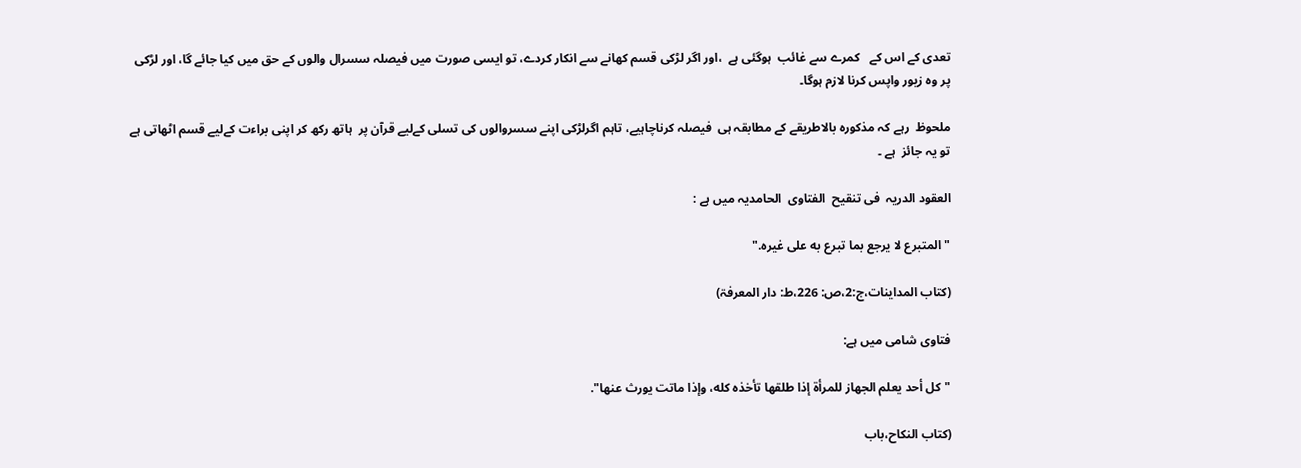تعدی کے اس کے   کمرے سے غائب  ہوگئی ہے  ،اور اگر لڑکی قسم کھانے سے انکار کردے، تو ایسی صورت میں فیصلہ سسرال والوں کے حق میں کیا جائے گا، اور لڑکی پر وہ زیور واپس کرنا لازم ہوگا۔

ملحوظ  رہے کہ مذکورہ بالاطریقے کے مطابقہ ہی  فیصلہ کرناچاہیے، تاہم اگرلڑکی اپنے سسروالوں کی تسلی کےلیے قرآن پر  ہاتھ رکھ کر اپنی براءت کےلیے قسم اٹھاتی ہے  تو یہ جائز  ہے ۔

العقود الدریہ  فی تنقیح  الفتاوی  الحامدیہ میں ہے :

"المتبرع لا يرجع بما تبرع به على غيره."

(کتاب المداینات،ج:2،ص: 226،ط: دار المعرفۃ)

فتاوی شامی میں ہے:

"كل أحد يعلم الجهاز للمرأة إذا طلقها تأخذه كله، وإذا ماتت يورث عنها".

(کتاب النکاح،باب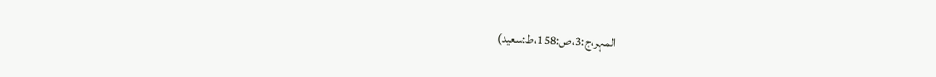المہر،ج:3،ص:158،ط:سعید)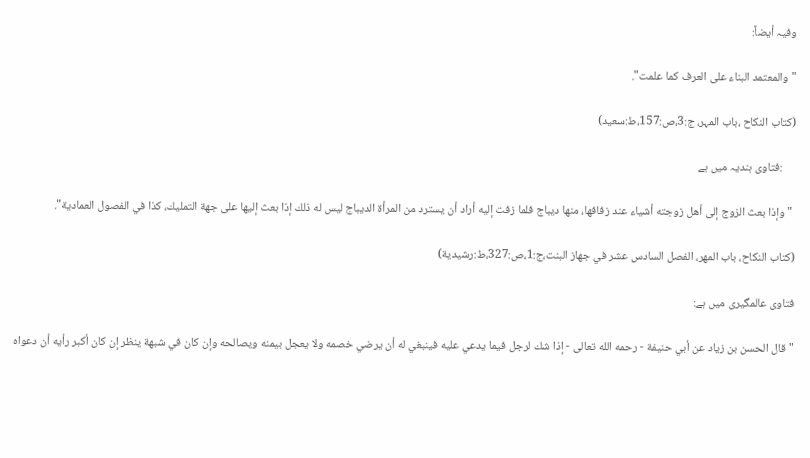وفیہ أیضاً:

"والمعتمد البناء على العرف كما علمت".

(کتاب النکاح ،باب المہر، ج:3،ص:157،ط:سعید)

     :فتاوی ہندیہ میں ہے

 "وإذا بعث الزوج إلى أهل زوجته أشياء عند زفافها، منها ديباج فلما زفت إليه أراد أن يسترد من المرأة الديباج ليس له ذلك إذا بعث إليها على جهة التمليك، كذا في الفصول العمادية".

(کتاب النکاح، باب المهر، الفصل السادس عشر في جهاز البنت،ج:1،ص:327،ط:رشیدیة)

فتاوی عالمگیری میں ہے:

"قال الحسن بن زياد عن أبي حنيفة - رحمه الله تعالى - إذا شك لرجل فيما يدعي عليه فينبغي له أن يرضي خصمه ولا يعجل بيمنه ويصالحه وإن كان في شبهة ينظر إن كان أكبر رأيه أن دعواه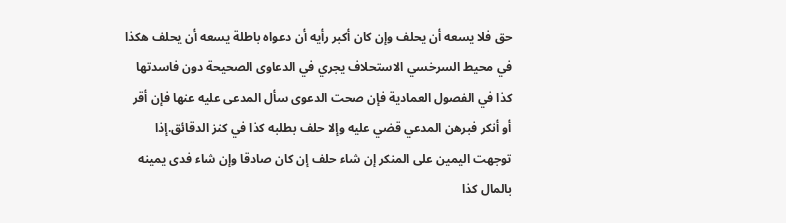حق فلا يسعه أن يحلف وإن كان أكبر رأيه أن دعواه باطلة يسعه أن يحلف هكذا في محيط السرخسي الاستحلاف يجري في الدعاوى الصحيحة دون فاسدتها كذا في الفصول العمادية فإن صحت الدعوى سأل المدعى عليه عنها فإن أقر أو أنكر فبرهن المدعي قضي عليه وإلا حلف بطلبه كذا في كنز الدقائق.إذا توجهت اليمين على المنكر إن شاء حلف إن كان صادقا وإن شاء فدى يمينه بالمال كذا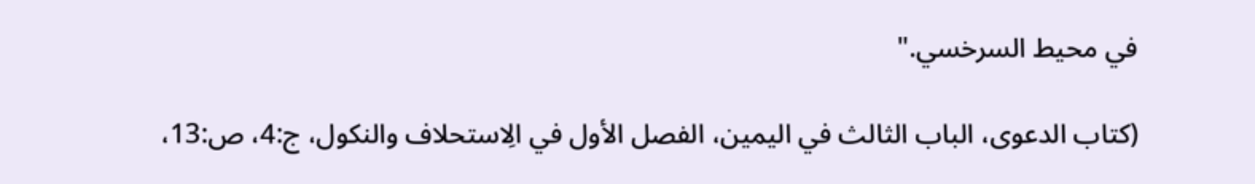في محيط السرخسي."

(کتاب الدعوی، الباب الثالث في اليمين، الفصل الأول في الِاستحلاف والنكول، ج:4، ص:13،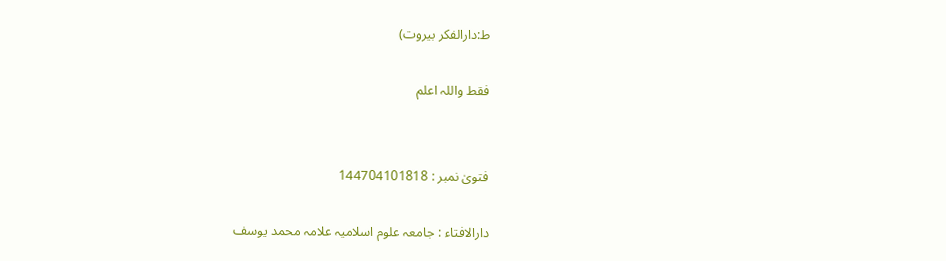ط:دارالفکر بیروت)

فقط واللہ اعلم


فتویٰ نمبر : 144704101818

دارالافتاء : جامعہ علوم اسلامیہ علامہ محمد یوسف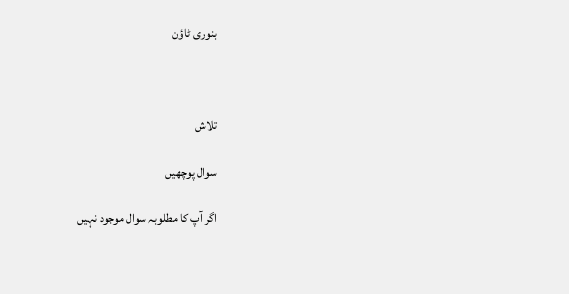بنوری ٹاؤن



تلاش

سوال پوچھیں

اگر آپ کا مطلوبہ سوال موجود نہیں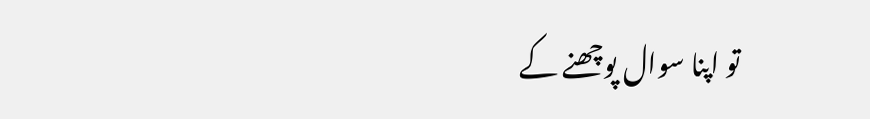تو اپنا سوال پوچھنے کے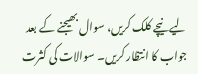لیے نیچے کلک کریں، سوال بھیجنے کے بعد جواب کا انتظار کریں۔ سوالات کی کثرت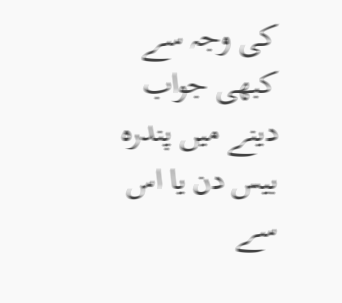کی وجہ سے کبھی جواب دینے میں پندرہ بیس دن یا اس سے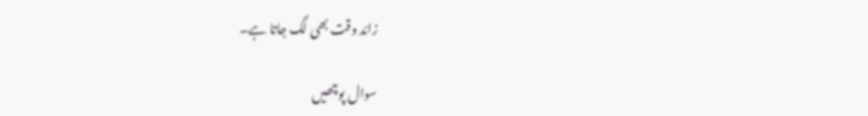زائد وقت بھی لگ جاتا ہے۔

سوال پوچھیں